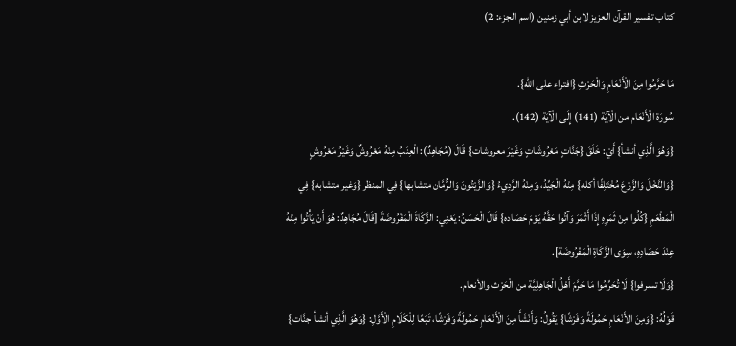كتاب تفسير القرآن العزيز لابن أبي زمنين (اسم الجزء: 2)

مَا حَرَّمُوا مِنَ الْأَنْعَامِ وَالْحَرْثِ {افتراء على الله}.
سُورَة الْأَنْعَام من الْآيَة (141) إِلَى الْآيَة (142).
{وَهُوَ الَّذِي أنشأ} أَيْ: خَلَقَ {جَنَّاتٍ مَعْرُوشَاتٍ وَغَيْرَ معروشات} قَالَ (مُجَاهِدٌ): الْعِنَبُ مِنْهُ مَعْرُوشٌ وَغَيْرُ مَعْرُوشٍ {وَالنَّخْلَ وَالزَّرْعَ مُخْتَلِفًا أكله} مِنْهُ الْجَيِّدُ، وَمِنْهُ الرَّدِيءُ {وَالزَّيْتُونَ وَالرُّمَّان متشابها} فِي المنظر {وَغير متشابه} فِي الْمَطْعَمِ {كُلُوا مِنْ ثَمَرِهِ إِذَا أَثْمَرَ وَآتُوا حَقَّهُ يَوْمَ حَصَاده} قَالَ الْحَسَنُ: يَعْنِي: الزَّكَاةَ الْمَفْرُوضَةَ [قَالَ مُجَاهِدٌ: هُوَ أَنْ يَأْتُوا مِنْهُ عِنْدَ حَصَادِهِ، سِوَى الزَّكَاةِ الْمَفْرُوضَة].
{وَلَا تسرفوا} لَا تُحَرِّمُوا مَا حَرَّمَ أَهْلُ الْجَاهِلِيَّة من الْحَرْث والأنعام.
قَوْلُهُ: {وَمِنَ الأَنْعَامِ حَمُولَةً وَفَرْشًا} يَقُولُ: وَأَنْشَأَ مِنَ الْأَنْعَامِ حَمُولَةً وَفَرْشًا، تَبَعًا لِلْكَلَامِ الْأَوَّلِ: {وَهُوَ الَّذِي أنشأ جنَّات}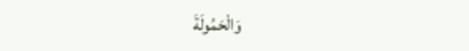وَالْحَمُولَةَ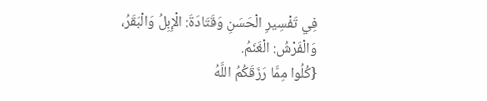فِي تَفْسِيرِ الْحَسَنِ وَقَتَادَةَ: الْإِبِلُ وَالْبَقَرُ، وَالْفَرْشُ: الْغَنَمُ.
{كُلُوا مِمَّا رَزَقَكُمُ اللَّهُ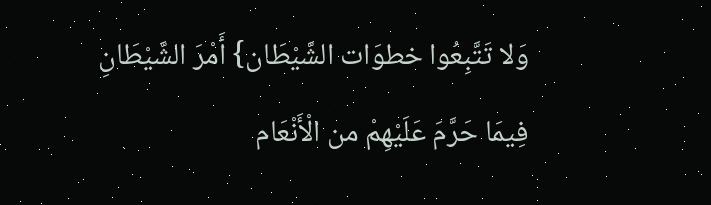وَلا تَتَّبِعُوا خطوَات الشَّيْطَان} أَمْرَ الشَّيْطَانِ فِيمَا حَرَّمَ عَلَيْهِمْ من الْأَنْعَام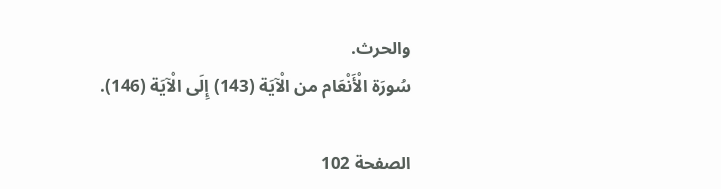والحرث.
سُورَة الْأَنْعَام من الْآيَة (143) إِلَى الْآيَة (146).

الصفحة 102